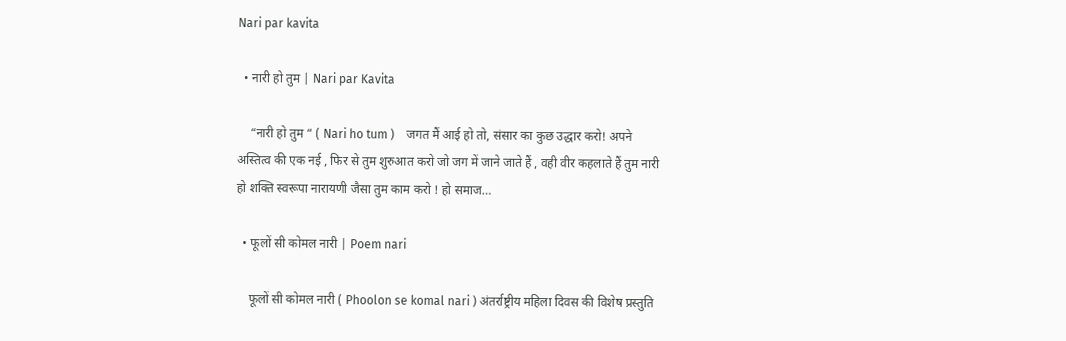Nari par kavita

  • नारी हो तुम | Nari par Kavita

    “नारी हो तुम “ ( Nari ho tum )    जगत मैं आई हो तो, संसार का कुछ उद्धार करो! अपने अस्तित्व की एक नई , फिर से तुम शुरुआत करो जो जग में जाने जाते हैं , वही वीर कहलाते हैं तुम नारी हो शक्ति स्वरूपा नारायणी जैसा तुम काम करो ! हो समाज…

  • फूलों सी कोमल नारी | Poem nari

    फूलों सी कोमल नारी ( Phoolon se komal nari ) अंतर्राष्ट्रीय महिला दिवस की विशेष प्रस्तुति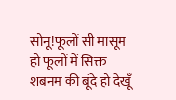सोनू!फूलों सी मासूम हो फूलों में सिक्त शबनम की बूंदे हो देखूँ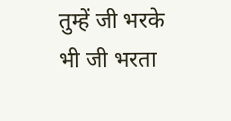तुम्हें जी भरके भी जी भरता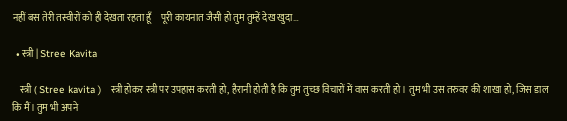नहीं बस तेरी तस्वीरों को ही देखता रहता हूँ     पूरी कायनात जैसी हो तुम तुम्हें देख खुदा…

  • स्त्री | Stree Kavita

    स्त्री ( Stree kavita )   स्त्री होकर स्त्री पर उपहास करती हो, हैरानी होती है कि तुम तुच्छ विचारों में वास करती हो। तुम भी उस तरुवर की शाखा हो, जिस डाल कि मैं। तुम भी अपने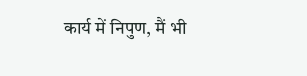कार्य में निपुण, मैं भी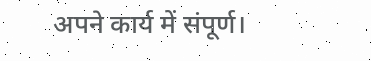अपने कार्य में संपूर्ण।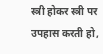स्त्री होकर स्त्री पर उपहास करती हो,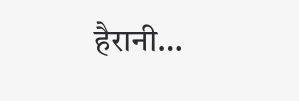हैरानी…